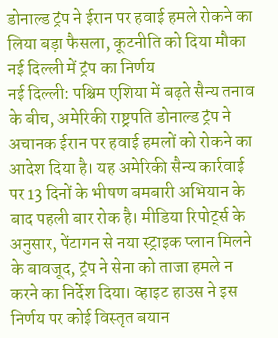डोनाल्ड ट्रंप ने ईरान पर हवाई हमले रोकने का लिया बड़ा फैसला, कूटनीति को दिया मौका
नई दिल्ली में ट्रंप का निर्णय
नई दिल्ली: पश्चिम एशिया में बढ़ते सैन्य तनाव के बीच, अमेरिकी राष्ट्रपति डोनाल्ड ट्रंप ने अचानक ईरान पर हवाई हमलों को रोकने का आदेश दिया है। यह अमेरिकी सैन्य कार्रवाई पर 13 दिनों के भीषण बमबारी अभियान के बाद पहली बार रोक है। मीडिया रिपोर्ट्स के अनुसार, पेंटागन से नया स्ट्राइक प्लान मिलने के बावजूद, ट्रंप ने सेना को ताजा हमले न करने का निर्देश दिया। व्हाइट हाउस ने इस निर्णय पर कोई विस्तृत बयान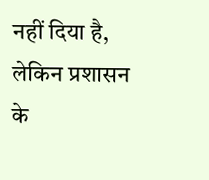नहीं दिया है, लेकिन प्रशासन के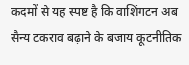कदमों से यह स्पष्ट है कि वाशिंगटन अब सैन्य टकराव बढ़ाने के बजाय कूटनीतिक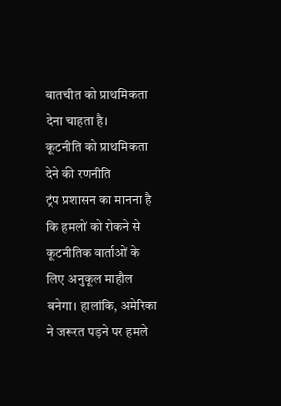बातचीत को प्राथमिकता देना चाहता है।
कूटनीति को प्राथमिकता देने की रणनीति
ट्रंप प्रशासन का मानना है कि हमलों को रोकने से कूटनीतिक वार्ताओं के लिए अनुकूल माहौल बनेगा। हालांकि, अमेरिका ने जरूरत पड़ने पर हमले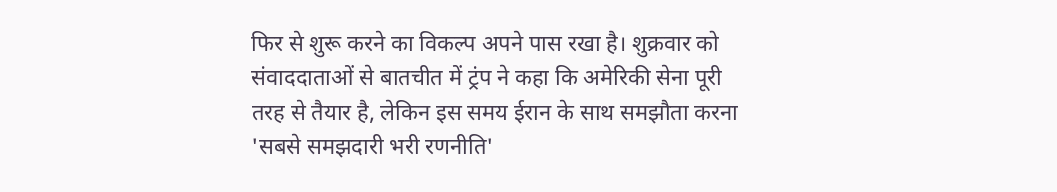फिर से शुरू करने का विकल्प अपने पास रखा है। शुक्रवार को संवाददाताओं से बातचीत में ट्रंप ने कहा कि अमेरिकी सेना पूरी तरह से तैयार है, लेकिन इस समय ईरान के साथ समझौता करना 'सबसे समझदारी भरी रणनीति'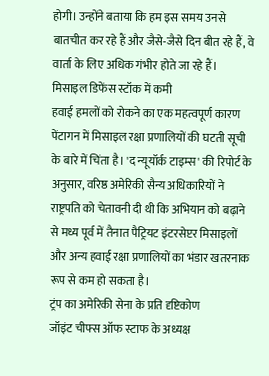होगी। उन्होंने बताया कि हम इस समय उनसे बातचीत कर रहे हैं और जैसे-जैसे दिन बीत रहे हैं, वे वार्ता के लिए अधिक गंभीर होते जा रहे हैं।
मिसाइल डिफेंस स्टॉक में कमी
हवाई हमलों को रोकने का एक महत्वपूर्ण कारण पेंटागन में मिसाइल रक्षा प्रणालियों की घटती सूची के बारे में चिंता है। 'द न्यूयॉर्क टाइम्स' की रिपोर्ट के अनुसार, वरिष्ठ अमेरिकी सैन्य अधिकारियों ने राष्ट्रपति को चेतावनी दी थी कि अभियान को बढ़ाने से मध्य पूर्व में तैनात पैट्रियट इंटरसेप्टर मिसाइलों और अन्य हवाई रक्षा प्रणालियों का भंडार खतरनाक रूप से कम हो सकता है।
ट्रंप का अमेरिकी सेना के प्रति दृष्टिकोण
जॉइंट चीफ्स ऑफ स्टाफ के अध्यक्ष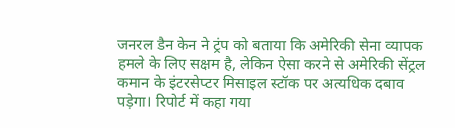जनरल डैन केन ने ट्रंप को बताया कि अमेरिकी सेना व्यापक हमले के लिए सक्षम है, लेकिन ऐसा करने से अमेरिकी सेंट्रल कमान के इंटरसेप्टर मिसाइल स्टॉक पर अत्यधिक दबाव पड़ेगा। रिपोर्ट में कहा गया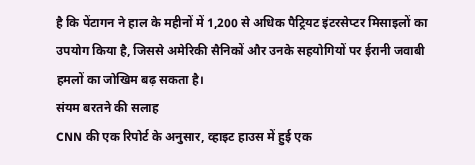है कि पेंटागन ने हाल के महीनों में 1,200 से अधिक पैट्रियट इंटरसेप्टर मिसाइलों का उपयोग किया है, जिससे अमेरिकी सैनिकों और उनके सहयोगियों पर ईरानी जवाबी हमलों का जोखिम बढ़ सकता है।
संयम बरतने की सलाह
CNN की एक रिपोर्ट के अनुसार, व्हाइट हाउस में हुई एक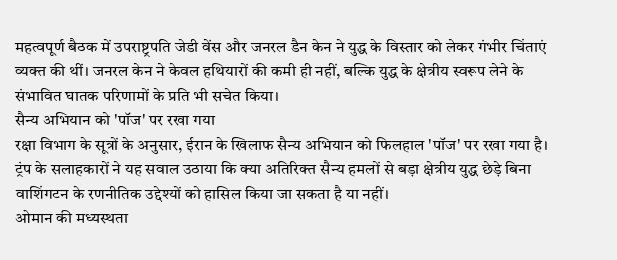महत्वपूर्ण बैठक में उपराष्ट्रपति जेडी वेंस और जनरल डैन केन ने युद्ध के विस्तार को लेकर गंभीर चिंताएं व्यक्त की थीं। जनरल केन ने केवल हथियारों की कमी ही नहीं, बल्कि युद्ध के क्षेत्रीय स्वरूप लेने के संभावित घातक परिणामों के प्रति भी सचेत किया।
सैन्य अभियान को 'पॉज' पर रखा गया
रक्षा विभाग के सूत्रों के अनुसार, ईरान के खिलाफ सैन्य अभियान को फिलहाल 'पॉज' पर रखा गया है। ट्रंप के सलाहकारों ने यह सवाल उठाया कि क्या अतिरिक्त सैन्य हमलों से बड़ा क्षेत्रीय युद्ध छेड़े बिना वाशिंगटन के रणनीतिक उद्देश्यों को हासिल किया जा सकता है या नहीं।
ओमान की मध्यस्थता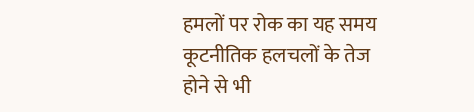हमलों पर रोक का यह समय कूटनीतिक हलचलों के तेज होने से भी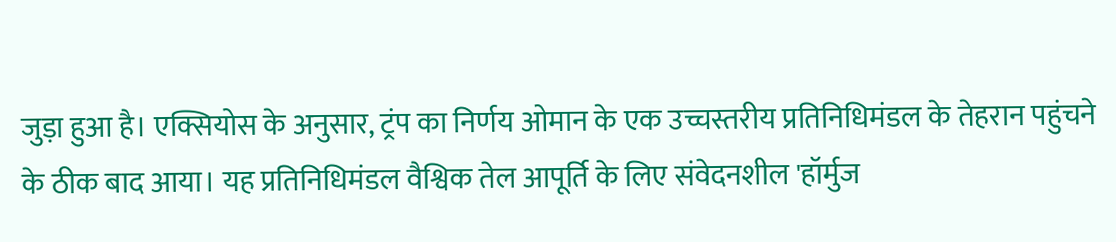जुड़ा हुआ है। एक्सियोस के अनुसार, ट्रंप का निर्णय ओमान के एक उच्चस्तरीय प्रतिनिधिमंडल के तेहरान पहुंचने के ठीक बाद आया। यह प्रतिनिधिमंडल वैश्विक तेल आपूर्ति के लिए संवेदनशील 'हॉर्मुज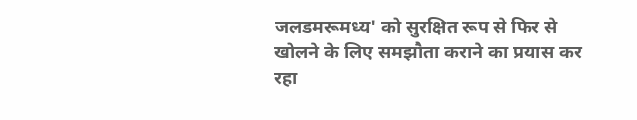जलडमरूमध्य' को सुरक्षित रूप से फिर से खोलने के लिए समझौता कराने का प्रयास कर रहा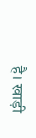है। खाड़ी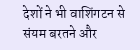देशों ने भी वाशिंगटन से संयम बरतने और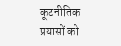कूटनीतिक प्रयासों को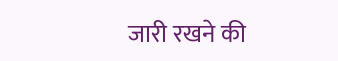जारी रखने की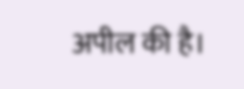अपील की है।